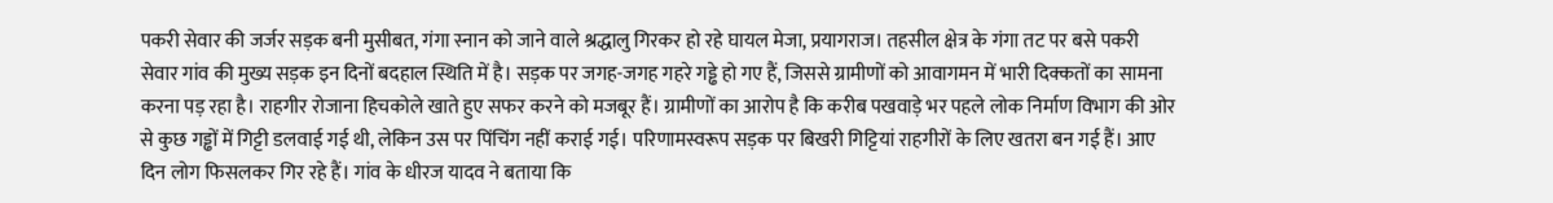पकरी सेवार की जर्जर सड़क बनी मुसीबत, गंगा स्नान को जाने वाले श्रद्धालु गिरकर हो रहे घायल मेजा, प्रयागराज। तहसील क्षेत्र के गंगा तट पर बसे पकरी सेवार गांव की मुख्य सड़क इन दिनों बदहाल स्थिति में है। सड़क पर जगह-जगह गहरे गड्ढे हो गए हैं, जिससे ग्रामीणों को आवागमन में भारी दिक्कतों का सामना करना पड़ रहा है। राहगीर रोजाना हिचकोले खाते हुए सफर करने को मजबूर हैं। ग्रामीणों का आरोप है कि करीब पखवाड़े भर पहले लोक निर्माण विभाग की ओर से कुछ गड्ढों में गिट्टी डलवाई गई थी, लेकिन उस पर पिंचिंग नहीं कराई गई। परिणामस्वरूप सड़क पर बिखरी गिट्टियां राहगीरों के लिए खतरा बन गई हैं। आए दिन लोग फिसलकर गिर रहे हैं। गांव के धीरज यादव ने बताया कि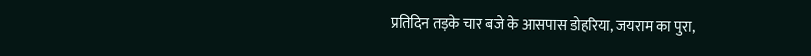प्रतिदिन तड़के चार बजे के आसपास डोहरिया, जयराम का पुरा,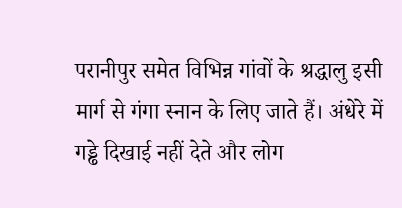परानीपुर समेत विभिन्न गांवों के श्रद्धालु इसी मार्ग से गंगा स्नान के लिए जाते हैं। अंधेरे में गड्ढे दिखाई नहीं देते और लोग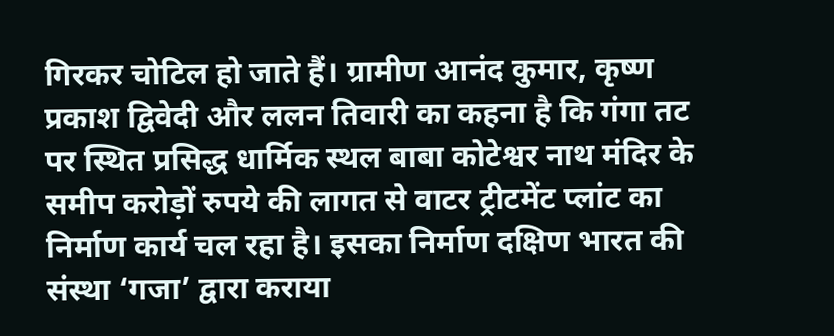गिरकर चोटिल हो जाते हैं। ग्रामीण आनंद कुमार, कृष्ण प्रकाश द्विवेदी और ललन तिवारी का कहना है कि गंगा तट पर स्थित प्रसिद्ध धार्मिक स्थल बाबा कोटेश्वर नाथ मंदिर के समीप करोड़ों रुपये की लागत से वाटर ट्रीटमेंट प्लांट का निर्माण कार्य चल रहा है। इसका निर्माण दक्षिण भारत की संस्था ‘गजा’ द्वारा कराया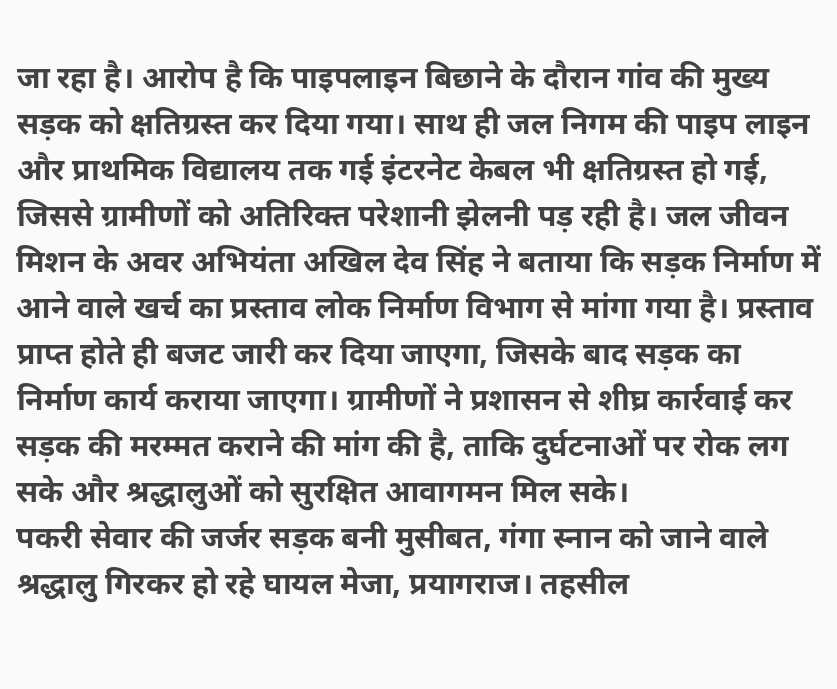जा रहा है। आरोप है कि पाइपलाइन बिछाने के दौरान गांव की मुख्य सड़क को क्षतिग्रस्त कर दिया गया। साथ ही जल निगम की पाइप लाइन और प्राथमिक विद्यालय तक गई इंटरनेट केबल भी क्षतिग्रस्त हो गई, जिससे ग्रामीणों को अतिरिक्त परेशानी झेलनी पड़ रही है। जल जीवन मिशन के अवर अभियंता अखिल देव सिंह ने बताया कि सड़क निर्माण में आने वाले खर्च का प्रस्ताव लोक निर्माण विभाग से मांगा गया है। प्रस्ताव प्राप्त होते ही बजट जारी कर दिया जाएगा, जिसके बाद सड़क का निर्माण कार्य कराया जाएगा। ग्रामीणों ने प्रशासन से शीघ्र कार्रवाई कर सड़क की मरम्मत कराने की मांग की है, ताकि दुर्घटनाओं पर रोक लग सके और श्रद्धालुओं को सुरक्षित आवागमन मिल सके।
पकरी सेवार की जर्जर सड़क बनी मुसीबत, गंगा स्नान को जाने वाले श्रद्धालु गिरकर हो रहे घायल मेजा, प्रयागराज। तहसील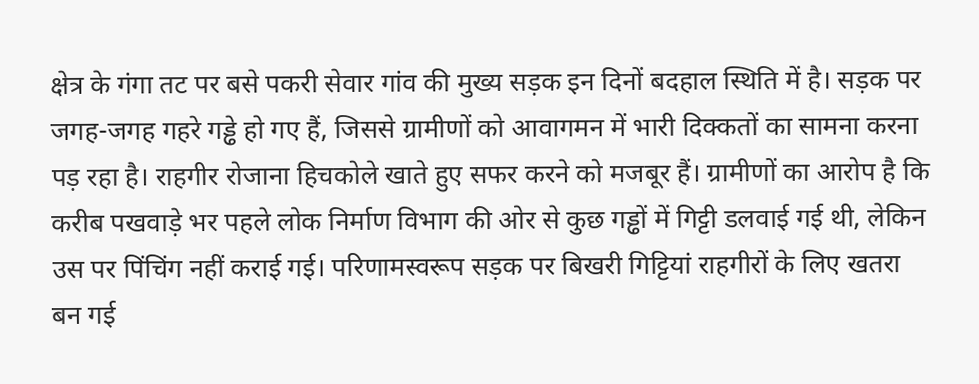क्षेत्र के गंगा तट पर बसे पकरी सेवार गांव की मुख्य सड़क इन दिनों बदहाल स्थिति में है। सड़क पर जगह-जगह गहरे गड्ढे हो गए हैं, जिससे ग्रामीणों को आवागमन में भारी दिक्कतों का सामना करना पड़ रहा है। राहगीर रोजाना हिचकोले खाते हुए सफर करने को मजबूर हैं। ग्रामीणों का आरोप है कि करीब पखवाड़े भर पहले लोक निर्माण विभाग की ओर से कुछ गड्ढों में गिट्टी डलवाई गई थी, लेकिन उस पर पिंचिंग नहीं कराई गई। परिणामस्वरूप सड़क पर बिखरी गिट्टियां राहगीरों के लिए खतरा बन गई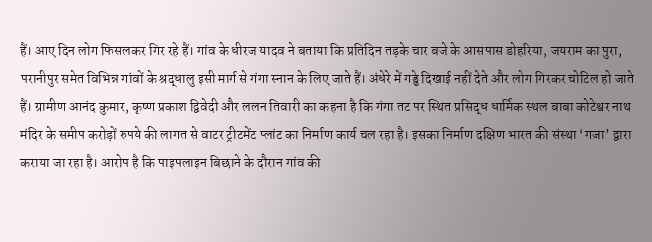हैं। आए दिन लोग फिसलकर गिर रहे हैं। गांव के धीरज यादव ने बताया कि प्रतिदिन तड़के चार बजे के आसपास डोहरिया, जयराम का पुरा, परानीपुर समेत विभिन्न गांवों के श्रद्धालु इसी मार्ग से गंगा स्नान के लिए जाते हैं। अंधेरे में गड्ढे दिखाई नहीं देते और लोग गिरकर चोटिल हो जाते हैं। ग्रामीण आनंद कुमार, कृष्ण प्रकाश द्विवेदी और ललन तिवारी का कहना है कि गंगा तट पर स्थित प्रसिद्ध धार्मिक स्थल बाबा कोटेश्वर नाथ मंदिर के समीप करोड़ों रुपये की लागत से वाटर ट्रीटमेंट प्लांट का निर्माण कार्य चल रहा है। इसका निर्माण दक्षिण भारत की संस्था ‘गजा’ द्वारा कराया जा रहा है। आरोप है कि पाइपलाइन बिछाने के दौरान गांव की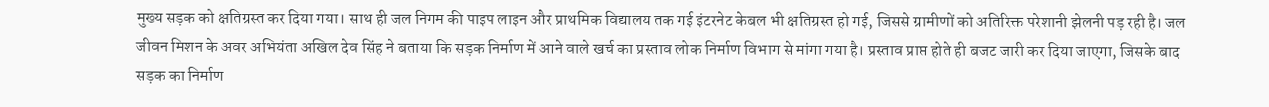मुख्य सड़क को क्षतिग्रस्त कर दिया गया। साथ ही जल निगम की पाइप लाइन और प्राथमिक विद्यालय तक गई इंटरनेट केबल भी क्षतिग्रस्त हो गई, जिससे ग्रामीणों को अतिरिक्त परेशानी झेलनी पड़ रही है। जल जीवन मिशन के अवर अभियंता अखिल देव सिंह ने बताया कि सड़क निर्माण में आने वाले खर्च का प्रस्ताव लोक निर्माण विभाग से मांगा गया है। प्रस्ताव प्राप्त होते ही बजट जारी कर दिया जाएगा, जिसके बाद सड़क का निर्माण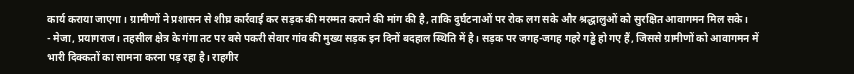कार्य कराया जाएगा। ग्रामीणों ने प्रशासन से शीघ्र कार्रवाई कर सड़क की मरम्मत कराने की मांग की है, ताकि दुर्घटनाओं पर रोक लग सके और श्रद्धालुओं को सुरक्षित आवागमन मिल सके।
- मेजा, प्रयागराज। तहसील क्षेत्र के गंगा तट पर बसे पकरी सेवार गांव की मुख्य सड़क इन दिनों बदहाल स्थिति में है। सड़क पर जगह-जगह गहरे गड्ढे हो गए हैं, जिससे ग्रामीणों को आवागमन में भारी दिक्कतों का सामना करना पड़ रहा है। राहगीर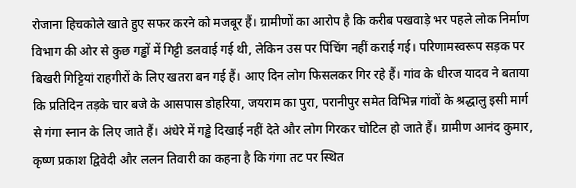रोजाना हिचकोले खाते हुए सफर करने को मजबूर हैं। ग्रामीणों का आरोप है कि करीब पखवाड़े भर पहले लोक निर्माण विभाग की ओर से कुछ गड्ढों में गिट्टी डलवाई गई थी, लेकिन उस पर पिंचिंग नहीं कराई गई। परिणामस्वरूप सड़क पर बिखरी गिट्टियां राहगीरों के लिए खतरा बन गई हैं। आए दिन लोग फिसलकर गिर रहे हैं। गांव के धीरज यादव ने बताया कि प्रतिदिन तड़के चार बजे के आसपास डोहरिया, जयराम का पुरा, परानीपुर समेत विभिन्न गांवों के श्रद्धालु इसी मार्ग से गंगा स्नान के लिए जाते हैं। अंधेरे में गड्ढे दिखाई नहीं देते और लोग गिरकर चोटिल हो जाते हैं। ग्रामीण आनंद कुमार, कृष्ण प्रकाश द्विवेदी और ललन तिवारी का कहना है कि गंगा तट पर स्थित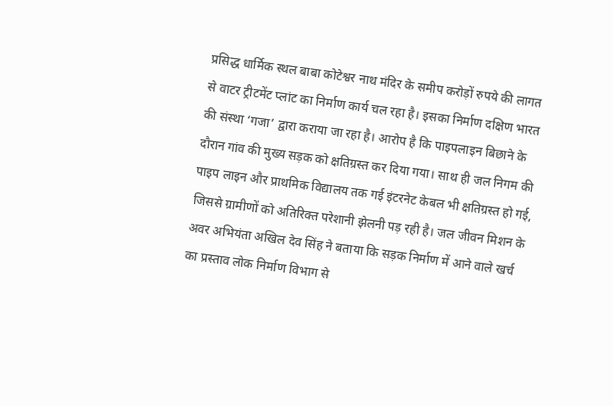प्रसिद्ध धार्मिक स्थल बाबा कोटेश्वर नाथ मंदिर के समीप करोड़ों रुपये की लागत से वाटर ट्रीटमेंट प्लांट का निर्माण कार्य चल रहा है। इसका निर्माण दक्षिण भारत की संस्था ‘गजा’ द्वारा कराया जा रहा है। आरोप है कि पाइपलाइन बिछाने के दौरान गांव की मुख्य सड़क को क्षतिग्रस्त कर दिया गया। साथ ही जल निगम की पाइप लाइन और प्राथमिक विद्यालय तक गई इंटरनेट केबल भी क्षतिग्रस्त हो गई, जिससे ग्रामीणों को अतिरिक्त परेशानी झेलनी पड़ रही है। जल जीवन मिशन के अवर अभियंता अखिल देव सिंह ने बताया कि सड़क निर्माण में आने वाले खर्च का प्रस्ताव लोक निर्माण विभाग से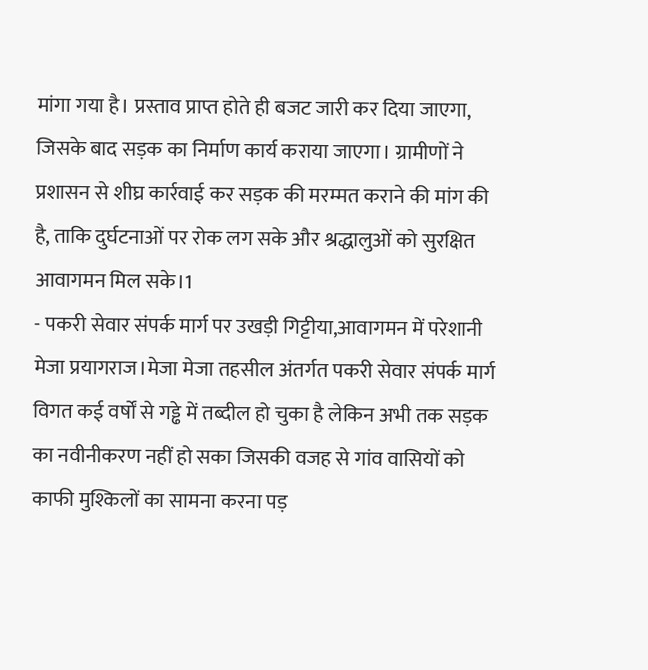मांगा गया है। प्रस्ताव प्राप्त होते ही बजट जारी कर दिया जाएगा, जिसके बाद सड़क का निर्माण कार्य कराया जाएगा। ग्रामीणों ने प्रशासन से शीघ्र कार्रवाई कर सड़क की मरम्मत कराने की मांग की है, ताकि दुर्घटनाओं पर रोक लग सके और श्रद्धालुओं को सुरक्षित आवागमन मिल सके।1
- पकरी सेवार संपर्क मार्ग पर उखड़ी गिट्टीया,आवागमन में परेशानी मेजा प्रयागराज।मेजा मेजा तहसील अंतर्गत पकरी सेवार संपर्क मार्ग विगत कई वर्षों से गड्ढे में तब्दील हो चुका है लेकिन अभी तक सड़क का नवीनीकरण नहीं हो सका जिसकी वजह से गांव वासियों को काफी मुश्किलों का सामना करना पड़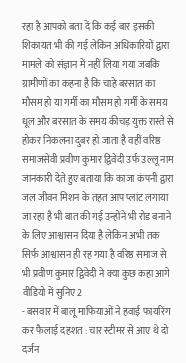रहा है आपको बता दें कि कई बार इसकी शिकायत भी की गई लेकिन अधिकारियों द्वारा मामले को संज्ञान में नहीं लिया गया जबकि ग्रामीणों का कहना है कि चाहे बरसात का मौसम हो या गर्मी का मौसम हो गर्मी के समय धूल और बरसात के समय कीचड़ युक्त रास्ते से होकर निकलना दुबर हो जाता है वहीं वरिष्ठ समाजसेवी प्रवीण कुमार द्विवेदी उर्फ उल्लू नाम जानकारी देते हुए बताया कि काजा कंपनी द्वारा जल जीवन मिशन के तहत आप प्लांट लगाया जा रहा है भी बात की गई उन्होंने भी रोड बनाने के लिए आश्वासन दिया है लेकिन अभी तक सिर्फ आश्वासन ही रह गया है वरिष्ठ समाज से भी प्रवीण कुमार द्विवेदी ने क्या कुछ कहा आगे वीडियो में सुनिए2
- बसवार में बालू माफियाओं ने हवाई फायरिंग कर फैलाई दहशत : चार स्टीमर से आए थे दो दर्जन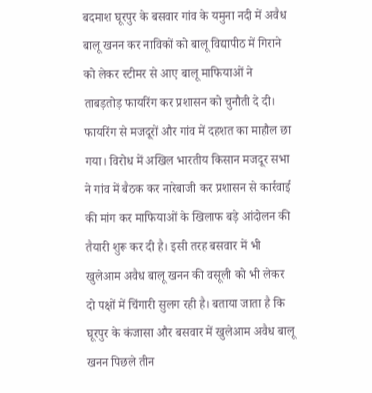बदमाश घूरपुर के बसवार गांव के यमुना नदी में अवैध बालू खनन कर नाविकों को बालू विद्यापीठ में गिराने को लेकर स्टीमर से आए बालू माफियाओं ने ताबड़तोड़ फायरिंग कर प्रशासन को चुनौती दे दी। फायरिंग से मजदूरों और गांव में दहशत का माहौल छा गया। विरोध में अखिल भारतीय किसान मजदूर सभा ने गांव में बैठक कर नारेबाजी कर प्रशासन से कार्रवाई की मांग कर माफियाओं के खिलाफ बड़े आंदोलन की तैयारी शुरू कर दी है। इसी तरह बसवार में भी खुलेआम अवैध बालू खनन की वसूली को भी लेकर दो पक्षों में चिंगारी सुलग रही है। बताया जाता है कि घूरपुर के कंजासा और बसवार में खुलेआम अवैध बालू खनन पिछले तीन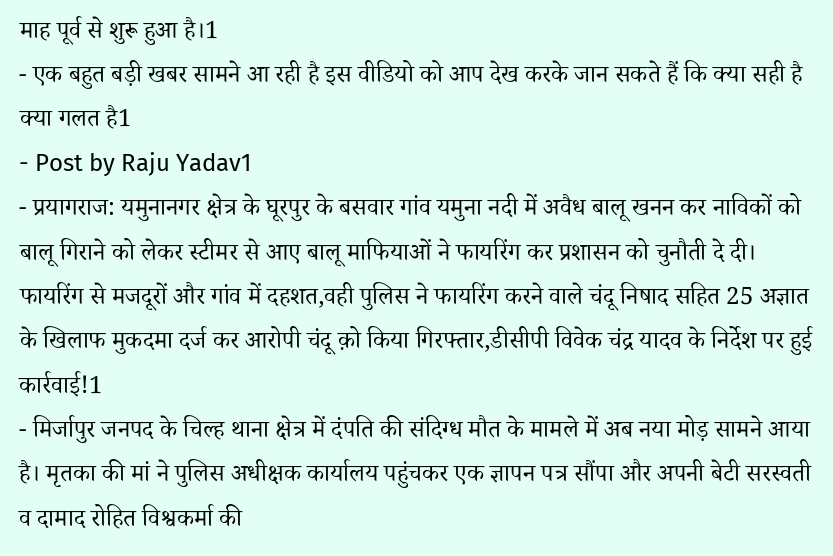माह पूर्व से शुरू हुआ है।1
- एक बहुत बड़ी खबर सामने आ रही है इस वीडियो को आप देख करके जान सकते हैं कि क्या सही है क्या गलत है1
- Post by Raju Yadav1
- प्रयागराज: यमुनानगर क्षेत्र के घूरपुर के बसवार गांव यमुना नदी में अवैध बालू खनन कर नाविकों को बालू गिराने को लेकर स्टीमर से आए बालू माफियाओं ने फायरिंग कर प्रशासन को चुनौती दे दी। फायरिंग से मजदूरों और गांव में दहशत,वही पुलिस ने फायरिंग करने वाले चंदू निषाद सहित 25 अज्ञात के खिलाफ मुकदमा दर्ज कर आरोपी चंदू क़ो किया गिरफ्तार,डीसीपी विवेक चंद्र यादव के निर्देश पर हुई कार्रवाई!1
- मिर्जापुर जनपद के चिल्ह थाना क्षेत्र में दंपति की संदिग्ध मौत के मामले में अब नया मोड़ सामने आया है। मृतका की मां ने पुलिस अधीक्षक कार्यालय पहुंचकर एक ज्ञापन पत्र सौंपा और अपनी बेटी सरस्वती व दामाद रोहित विश्वकर्मा की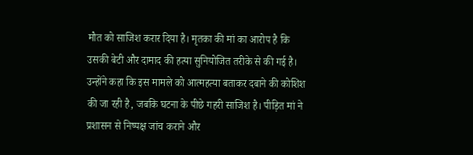मौत को साजिश करार दिया है। मृतका की मां का आरोप है कि उसकी बेटी और दामाद की हत्या सुनियोजित तरीके से की गई है। उन्होंने कहा कि इस मामले को आत्महत्या बताकर दबाने की कोशिश की जा रही है, जबकि घटना के पीछे गहरी साजिश है। पीड़ित मां ने प्रशासन से निष्पक्ष जांच कराने और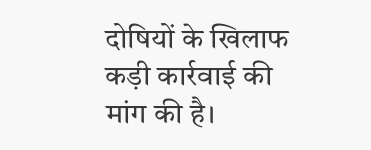दोषियों के खिलाफ कड़ी कार्रवाई की मांग की है।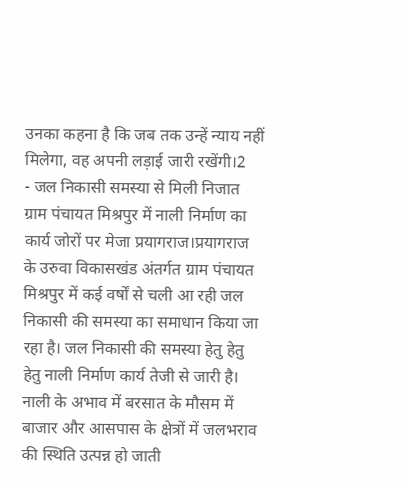उनका कहना है कि जब तक उन्हें न्याय नहीं मिलेगा, वह अपनी लड़ाई जारी रखेंगी।2
- जल निकासी समस्या से मिली निजात ग्राम पंचायत मिश्रपुर में नाली निर्माण का कार्य जोरों पर मेजा प्रयागराज।प्रयागराज के उरुवा विकासखंड अंतर्गत ग्राम पंचायत मिश्रपुर में कई वर्षों से चली आ रही जल निकासी की समस्या का समाधान किया जा रहा है। जल निकासी की समस्या हेतु हेतु हेतु नाली निर्माण कार्य तेजी से जारी है। नाली के अभाव में बरसात के मौसम में बाजार और आसपास के क्षेत्रों में जलभराव की स्थिति उत्पन्न हो जाती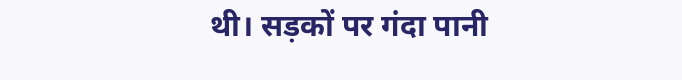थी। सड़कों पर गंदा पानी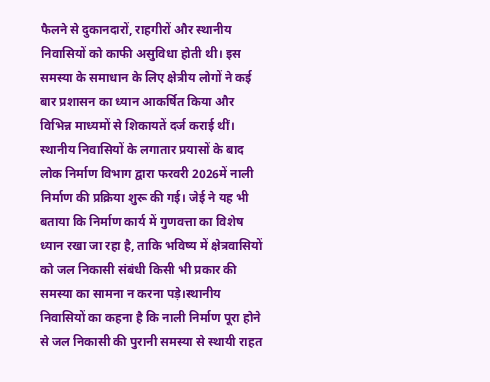फैलने से दुकानदारों, राहगीरों और स्थानीय निवासियों को काफी असुविधा होती थी। इस समस्या के समाधान के लिए क्षेत्रीय लोगों ने कई बार प्रशासन का ध्यान आकर्षित किया और विभिन्न माध्यमों से शिकायतें दर्ज कराई थीं। स्थानीय निवासियों के लगातार प्रयासों के बाद लोक निर्माण विभाग द्वारा फरवरी 2026में नाली निर्माण की प्रक्रिया शुरू की गई। जेई ने यह भी बताया कि निर्माण कार्य में गुणवत्ता का विशेष ध्यान रखा जा रहा है, ताकि भविष्य में क्षेत्रवासियों को जल निकासी संबंधी किसी भी प्रकार की समस्या का सामना न करना पड़े।स्थानीय निवासियों का कहना है कि नाली निर्माण पूरा होने से जल निकासी की पुरानी समस्या से स्थायी राहत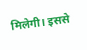मिलेगी। इससे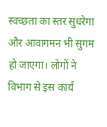स्वच्छता का स्तर सुधरेगा और आवागमन भी सुगम हो जाएगा। लोगों ने विभाग से इस कार्य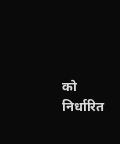को निर्धारित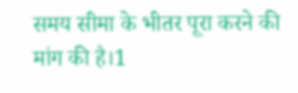समय सीमा के भीतर पूरा करने की मांग की है।1